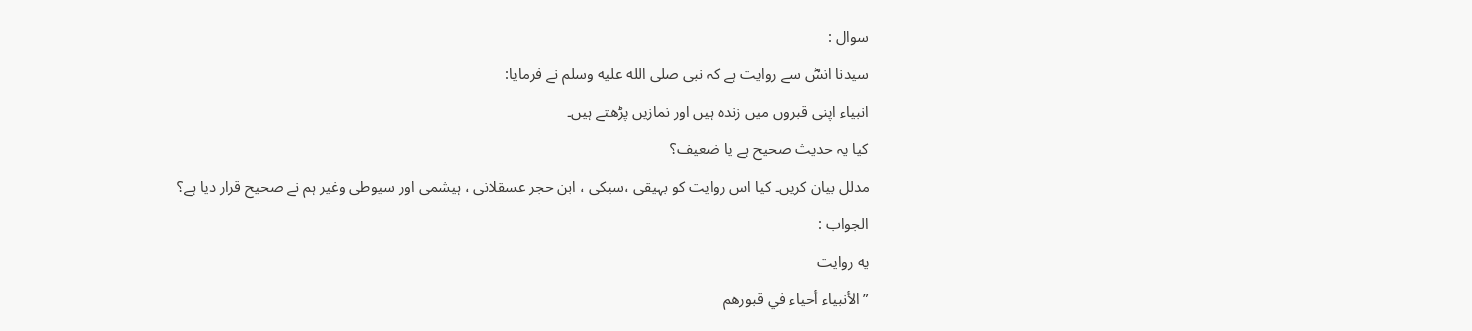سوال :
سیدنا انسؓ سے روایت ہے کہ نبی صلى الله عليه وسلم نے فرمایا:
انبیاء اپنی قبروں میں زندہ ہیں اور نمازیں پڑھتے ہیں۔
کیا یہ حدیث صحیح ہے یا ضعیف؟
مدلل بیان کریں۔ کیا اس روایت کو بہیقی ،سبکی ، ابن حجر عسقلانی ، ہیشمی اور سیوطی وغیر ہم نے صحیح قرار دیا ہے؟
الجواب :
یه روايت
”الأنبياء أحياء في قبورهم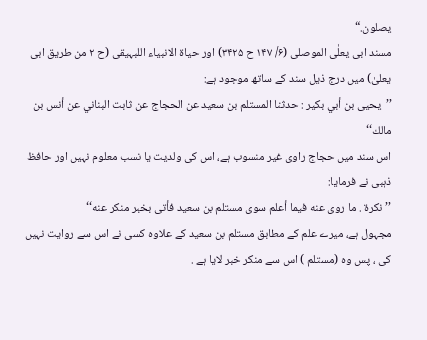يصلون.“
مسند ابی یعلٰی الموصلی (۶/ ۱۴۷ ح ۳۴۲۵) اور حیاۃ الانبیاء اللبہیقی (ح ۲ من طریق ابی یعلیٰ) میں درج ذیل سند کے ساتھ موجود ہے:
’’يحيى بن أبي بكير : حدثنا المستلم بن سعيد عن الحجاج عن ثابت البناني عن أنس بن مالك‘‘
اس سند میں حجاج راوی غیر منسوب ہے، اس کی ولدیت یا نسب معلوم نہیں اور حافظ ذہبی نے فرمایا:
’’نكرة . ما روى عنه فيما أعلم سوى مستلم بن سعيد فأتى بخبر منكر عنه‘‘
مجہول ہے، میرے علم کے مطابق مستلم بن سعید کے علاوہ کسی نے اس سے روایت نہیں کی ، پس وہ (مستلم ) اس سے منکر خبر لایا ہے .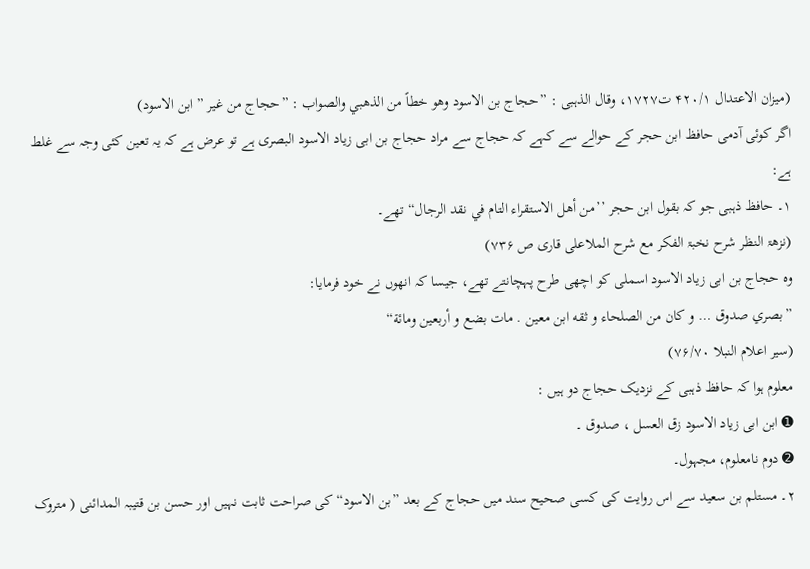(میزان الاعتدال ۴۲۰/۱ ت۱۷۲۷، وقال الذہبی : ”حجاج بن الاسود وهو خطاً من الذهبي والصواب : ”حجاج من غیر ” ابن الاسود)
اگر کوئی آدمی حافظ ابن حجر کے حوالے سے کہے کہ حجاج سے مراد حجاج بن ابی زیاد الاسود البصری ہے تو عرض ہے کہ یہ تعین کئی وجہ سے غلط ہے:
۱۔ حافظ ذہبی جو کہ بقول ابن حجر ’’من أهل الاستقراء التام في نقد الرجال“ تھے۔
(نزھۃ النظر شرح نخبۃ الفکر مع شرح الملاعلی قاری ص ۷۳۶)
وہ حجاج بن ابی زیاد الاسود اسملی کو اچھی طرح پہچانتے تھے، جیسا کہ انھوں نے خود فرمایا:
”بصري صدوق … و كان من الصلحاء و ثقه ابن معين . مات بضع و أربعين ومائة“
(سیر اعلام النبلا ۷۶/۷۰)
معلوم ہوا کہ حافظ ذہبی کے نزدیک حجاج دو ہیں :
➊ ابن ابی زیاد الاسود زق العسل ، صدوق ۔
➋ دوم نامعلوم، مجہول۔
۲۔ مستلم بن سعید سے اس روایت کی کسی صحیح سند میں حجاج کے بعد ”بن الاسود“ کی صراحت ثابت نہیں اور حسن بن قتیبہ المدائنی ( متروک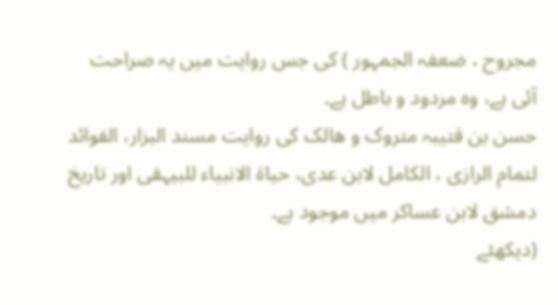مجروح ، ضعفہ الجمہور ) کی جس روایت میں یہ صراحت آئی ہے، وہ مردود و باطل ہے۔
حسن بن قتیبہ متروک و ھالک کی روایت مسند البزار، الفوائد لتمام الرازی ، الکامل لابن عدی، حیاۃ الانبیاء للبیہقی اور تاریخ دمشق لابن عساکر میں موجود ہے۔
(دیکھئے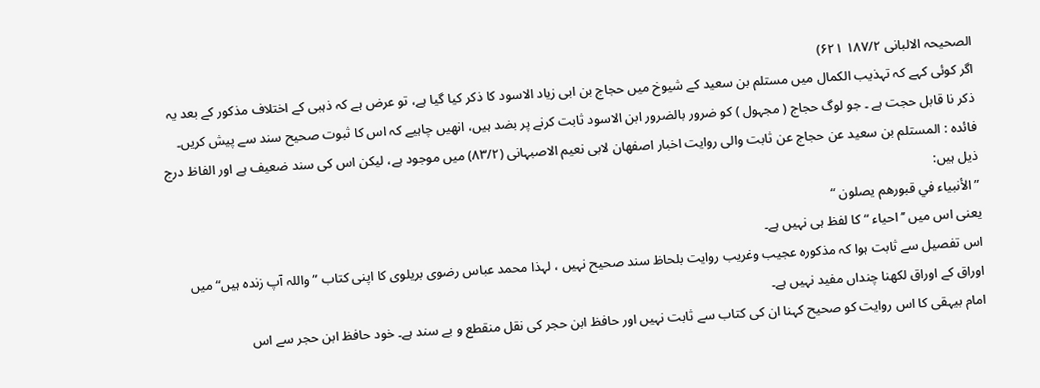الصحیحہ الالبانی ۱۸۷/۲ ۶۲۱)
اگر کوئی کہے کہ تہذیب الکمال میں مستلم بن سعید کے شیوخ میں حجاج بن ابی زیاد الاسود کا ذکر کیا گیا ہے، تو عرض ہے کہ ذہبی کے اختلاف مذکور کے بعد یہ ذکر نا قابل حجت ہے ۔ جو لوگ حجاج ( مجہول ) کو ضرور بالضرور ابن الاسود ثابت کرنے پر بضد ہیں، انھیں چاہیے کہ اس کا ثبوت صحیح سند سے پیش کریں۔
فائده : المستلم بن سعيد عن حجاج عن ثابت والی روایت اخبار اصفهان لابی نعیم الاصبہانی (۸۳/۲) میں موجود ہے، لیکن اس کی سند ضعیف ہے اور الفاظ درج ذیل ہیں:
”الأنبياء في قبورهم يصلون “
یعنی اس میں ’’احیاء “ کا لفظ ہی نہیں ہے۔
اس تفصیل سے ثابت ہوا کہ مذکورہ عجیب وغریب روایت بلحاظ سند صحیح نہیں ، لہذا محمد عباس رضوی بریلوی کا اپنی کتاب ”واللہ آپ زندہ ہیں“ میں اوراق کے اوراق لکھنا چنداں مفید نہیں ہے۔
امام بیہقی کا اس روایت کو صحیح کہنا ان کی کتاب سے ثابت نہیں اور حافظ ابن حجر کی نقل منقطع و بے سند ہے۔ خود حافظ ابن حجر سے اس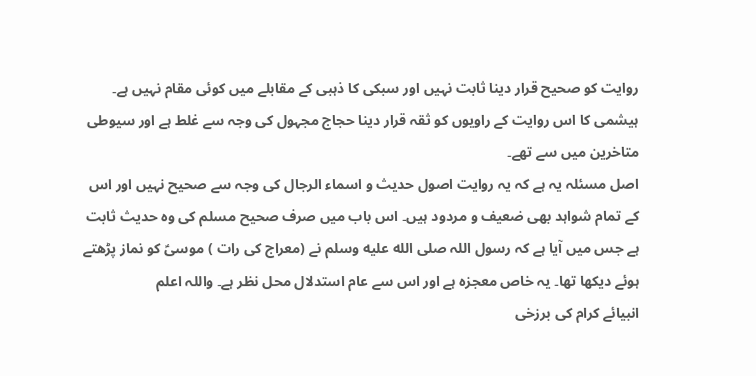روایت کو صحیح قرار دینا ثابت نہیں اور سبکی کا ذہبی کے مقابلے میں کوئی مقام نہیں ہے۔
ہیشمی کا اس روایت کے راویوں کو ثقہ قرار دینا حجاج مجہول کی وجہ سے غلط ہے اور سیوطی متاخرین میں سے تھے۔
اصل مسئلہ یہ ہے کہ یہ روایت اصول حدیث و اسماء الرجال کی وجہ سے صحیح نہیں اور اس کے تمام شواہد بھی ضعیف و مردود ہیں۔ اس باب میں صرف صحیح مسلم کی وہ حدیث ثابت ہے جس میں آیا ہے کہ رسول اللہ صلى الله عليه وسلم نے (معراج کی رات ) موسیؑ کو نماز پڑھتے ہوئے دیکھا تھا۔ یہ خاص معجزہ ہے اور اس سے عام استدلال محل نظر ہے۔ واللہ اعلم
انبیائے کرام کی برزخی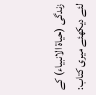زندگی (حیاۃ الانبیاء) کے لئے دیکھئے میری کتاب: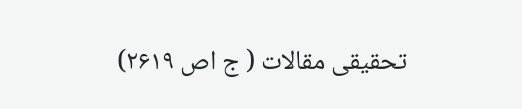تحقیقی مقالات ( ج اص ۲۶۱۹)